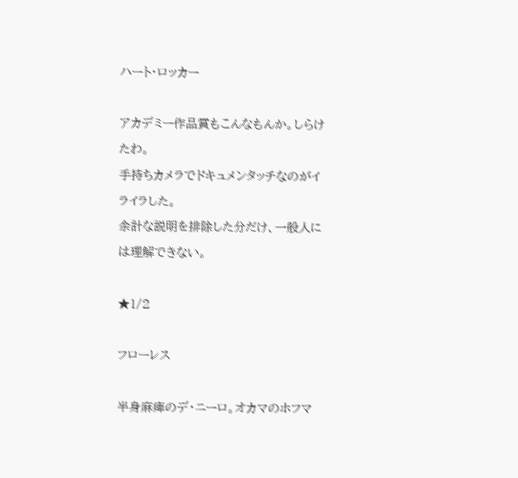ハート・ロッカー

アカデミー作品賞もこんなもんか。しらけたわ。
手持ちカメラでドキュメンタッチなのがイライラした。
余計な説明を排除した分だけ、一般人には理解できない。

★1/2

フローレス

半身麻痺のデ・ニーロ。オカマのホフマ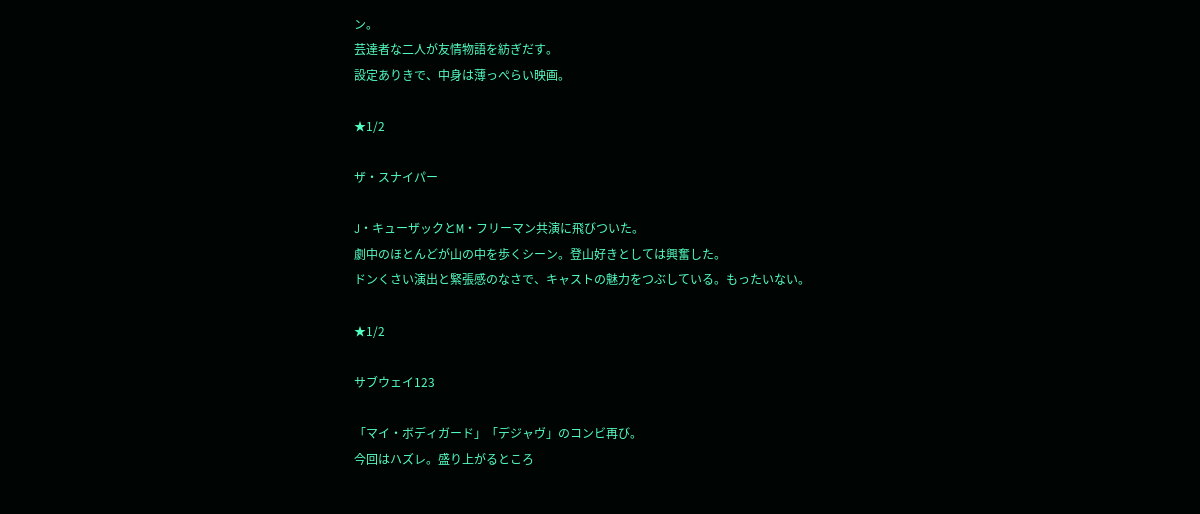ン。
芸達者な二人が友情物語を紡ぎだす。
設定ありきで、中身は薄っぺらい映画。

★1/2

ザ・スナイパー

J・キューザックとM・フリーマン共演に飛びついた。
劇中のほとんどが山の中を歩くシーン。登山好きとしては興奮した。
ドンくさい演出と緊張感のなさで、キャストの魅力をつぶしている。もったいない。

★1/2

サブウェイ123

「マイ・ボディガード」「デジャヴ」のコンビ再び。
今回はハズレ。盛り上がるところ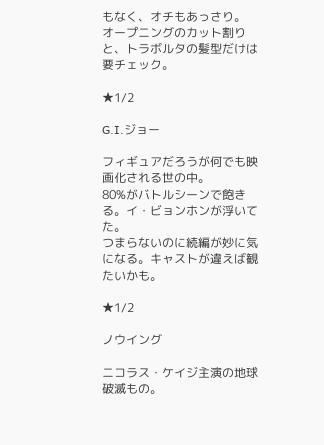もなく、オチもあっさり。
オープニングのカット割りと、トラボルタの髪型だけは要チェック。

★1/2

G.I.ジョー

フィギュアだろうが何でも映画化される世の中。
80%がバトルシーンで飽きる。イ・ビョンホンが浮いてた。
つまらないのに続編が妙に気になる。キャストが違えば観たいかも。

★1/2

ノウイング

ニコラス・ケイジ主演の地球破滅もの。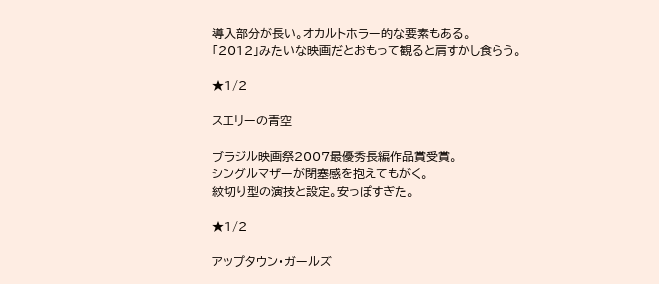導入部分が長い。オカルトホラー的な要素もある。
「2012」みたいな映画だとおもって観ると肩すかし食らう。

★1/2

スエリーの青空

ブラジル映画祭2007最優秀長編作品賞受賞。
シングルマザーが閉塞感を抱えてもがく。
紋切り型の演技と設定。安っぽすぎた。

★1/2

アップタウン・ガールズ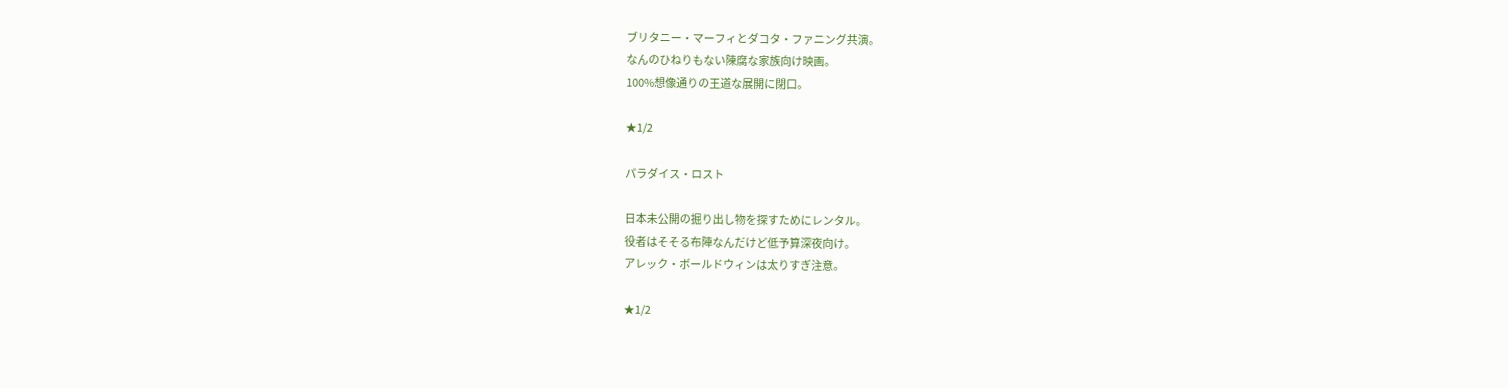ブリタニー・マーフィとダコタ・ファニング共演。
なんのひねりもない陳腐な家族向け映画。
100%想像通りの王道な展開に閉口。

★1/2

パラダイス・ロスト

日本未公開の掘り出し物を探すためにレンタル。
役者はそそる布陣なんだけど低予算深夜向け。
アレック・ボールドウィンは太りすぎ注意。

★1/2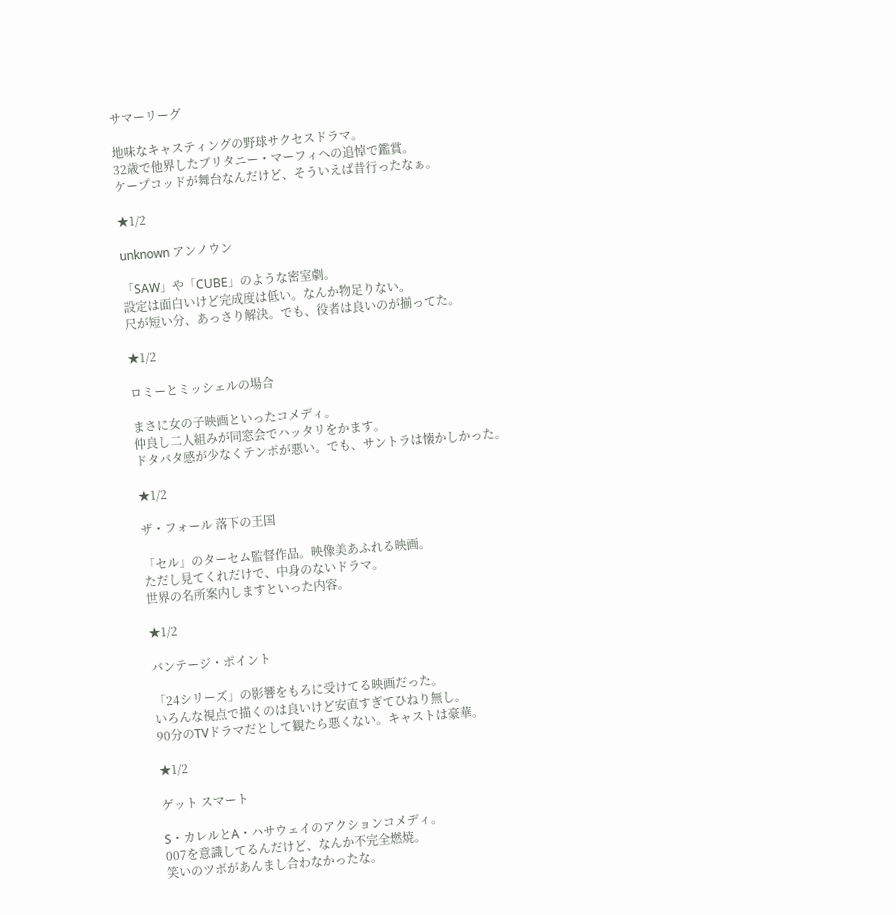サマーリーグ

地味なキャスティングの野球サクセスドラマ。
32歳で他界したブリタニー・マーフィへの追悼で鑑賞。
ケープコッドが舞台なんだけど、そういえば昔行ったなぁ。

★1/2

unknown アンノウン

「SAW」や「CUBE」のような密室劇。
設定は面白いけど完成度は低い。なんか物足りない。
尺が短い分、あっさり解決。でも、役者は良いのが揃ってた。

★1/2

ロミーとミッシェルの場合

まさに女の子映画といったコメディ。
仲良し二人組みが同窓会でハッタリをかます。
ドタバタ感が少なくテンポが悪い。でも、サントラは懐かしかった。

★1/2

ザ・フォール 落下の王国

「セル」のターセム監督作品。映像美あふれる映画。
ただし見てくれだけで、中身のないドラマ。
世界の名所案内しますといった内容。

★1/2

バンテージ・ポイント

「24シリーズ」の影響をもろに受けてる映画だった。
いろんな視点で描くのは良いけど安直すぎてひねり無し。
90分のTVドラマだとして観たら悪くない。キャストは豪華。

★1/2

ゲット スマート

S・カレルとA・ハサウェイのアクションコメディ。
007を意識してるんだけど、なんか不完全燃焼。
笑いのツボがあんまし合わなかったな。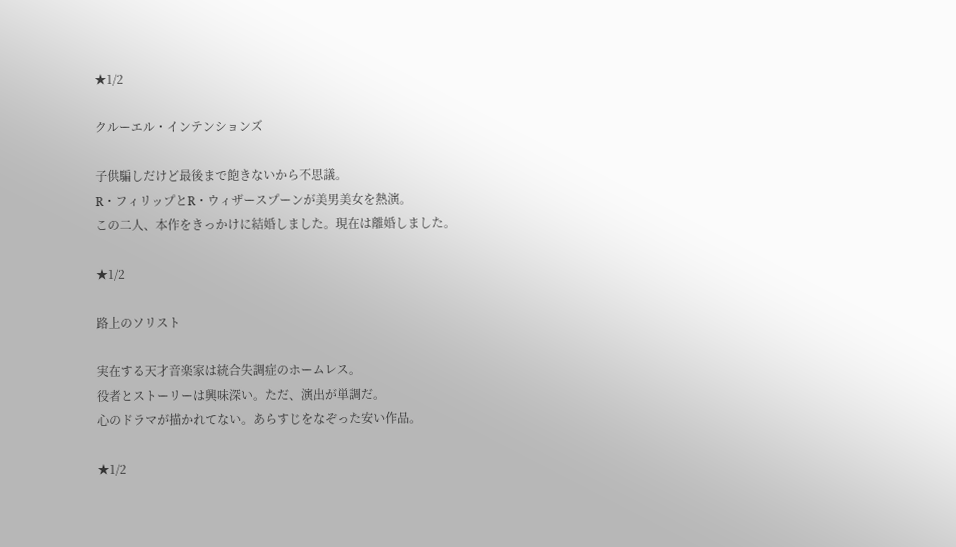★1/2

クルーエル・インテンションズ

子供騙しだけど最後まで飽きないから不思議。
R・フィリップとR・ウィザースプーンが美男美女を熱演。
この二人、本作をきっかけに結婚しました。現在は離婚しました。

★1/2

路上のソリスト

実在する天才音楽家は統合失調症のホームレス。
役者とストーリーは興味深い。ただ、演出が単調だ。
心のドラマが描かれてない。あらすじをなぞった安い作品。

★1/2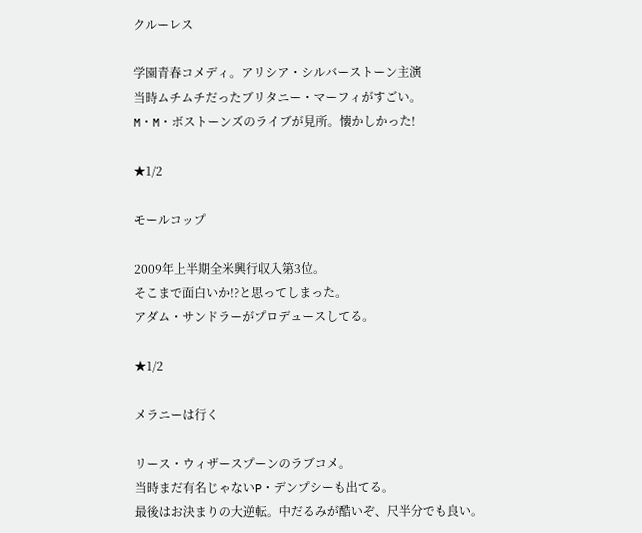クルーレス

学園青春コメディ。アリシア・シルバーストーン主演
当時ムチムチだったブリタニー・マーフィがすごい。
M・M・ボストーンズのライブが見所。懐かしかった!

★1/2

モールコップ

2009年上半期全米興行収入第3位。
そこまで面白いか!?と思ってしまった。
アダム・サンドラーがプロデュースしてる。

★1/2

メラニーは行く

リース・ウィザースプーンのラブコメ。
当時まだ有名じゃないP・デンプシーも出てる。
最後はお決まりの大逆転。中だるみが酷いぞ、尺半分でも良い。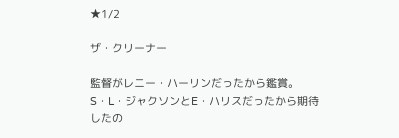★1/2

ザ・クリーナー

監督がレニー・ハーリンだったから鑑賞。
S・L・ジャクソンとE・ハリスだったから期待したの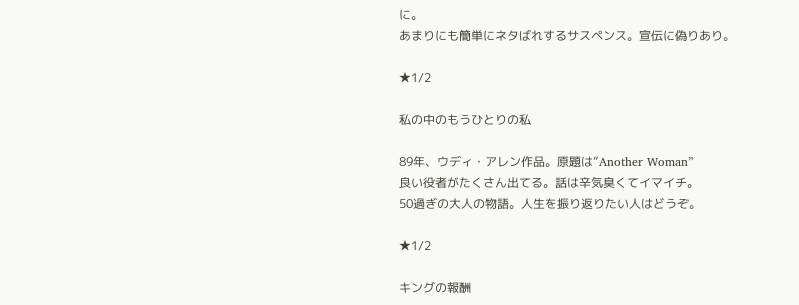に。
あまりにも簡単にネタばれするサスペンス。宣伝に偽りあり。

★1/2

私の中のもうひとりの私

89年、ウディ・アレン作品。原題は”Another Woman”
良い役者がたくさん出てる。話は辛気臭くてイマイチ。
50過ぎの大人の物語。人生を振り返りたい人はどうぞ。

★1/2

キングの報酬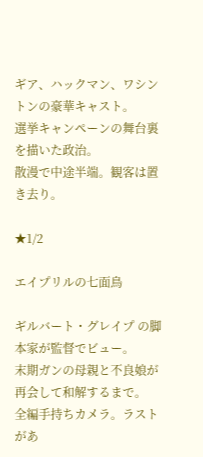ギア、ハックマン、ワシントンの豪華キャスト。
選挙キャンペーンの舞台裏を描いた政治。
散漫で中途半端。観客は置き去り。

★1/2

エイプリルの七面鳥

ギルバート・グレイプ の脚本家が監督でビュー。
末期ガンの母親と不良娘が再会して和解するまで。
全編手持ちカメラ。ラストがあ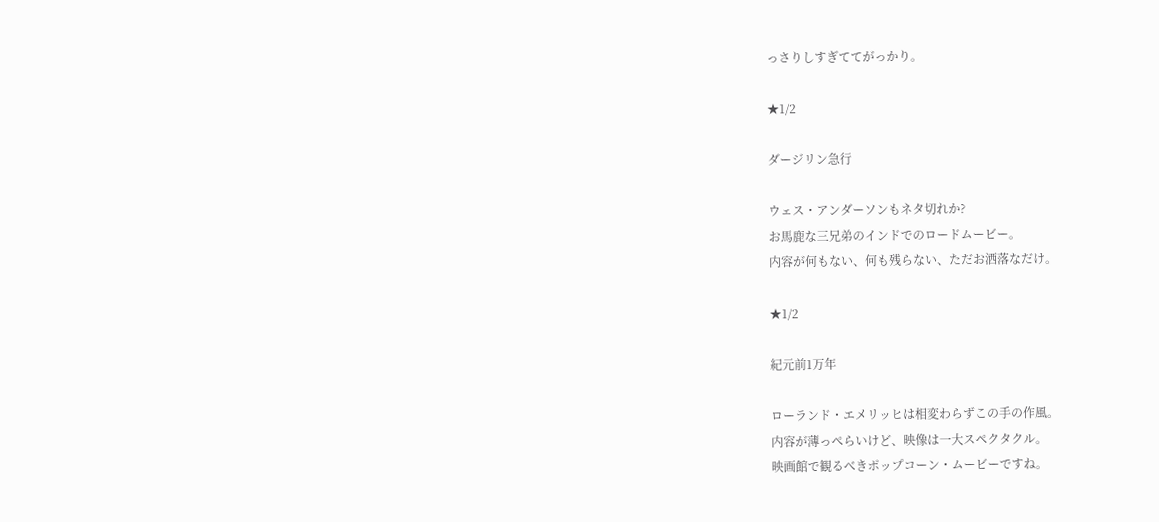っさりしすぎててがっかり。

★1/2

ダージリン急行

ウェス・アンダーソンもネタ切れか?
お馬鹿な三兄弟のインドでのロードムービー。
内容が何もない、何も残らない、ただお洒落なだけ。

★1/2

紀元前1万年

ローランド・エメリッヒは相変わらずこの手の作風。
内容が薄っぺらいけど、映像は一大スペクタクル。
映画館で観るべきポップコーン・ムービーですね。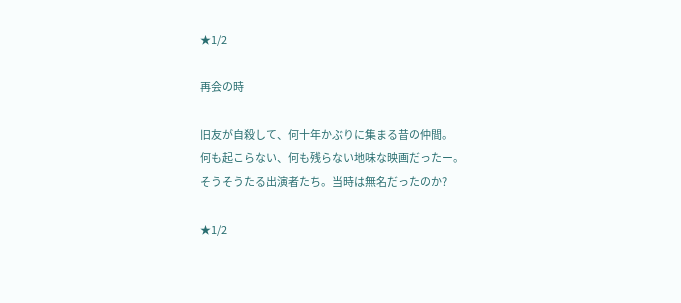★1/2

再会の時

旧友が自殺して、何十年かぶりに集まる昔の仲間。
何も起こらない、何も残らない地味な映画だったー。
そうそうたる出演者たち。当時は無名だったのか?

★1/2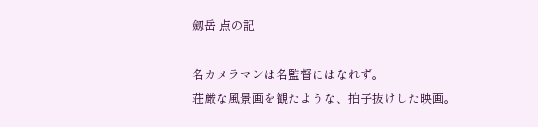劔岳 点の記

名カメラマンは名監督にはなれず。
荘厳な風景画を観たような、拍子抜けした映画。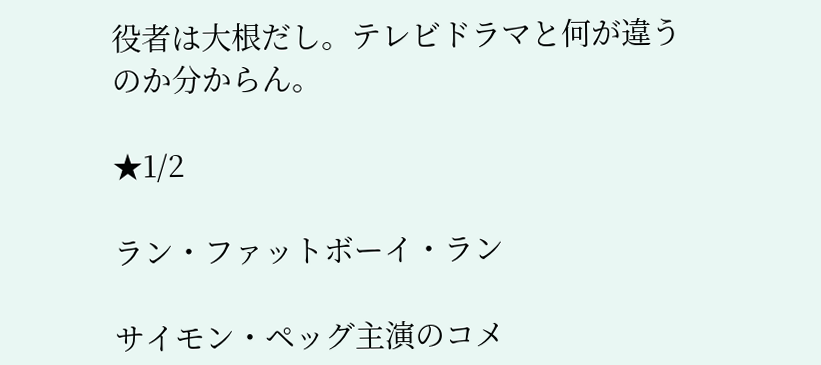役者は大根だし。テレビドラマと何が違うのか分からん。

★1/2

ラン・ファットボーイ・ラン

サイモン・ペッグ主演のコメ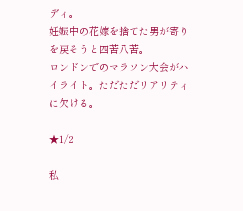ディ。
妊娠中の花嫁を捨てた男が寄りを戻そうと四苦八苦。
ロンドンでのマラソン大会がハイライト。ただただリアリティに欠ける。

★1/2

私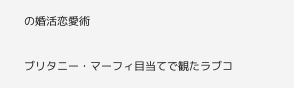の婚活恋愛術

ブリタニー・マーフィ目当てで観たラブコ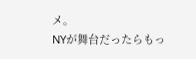メ。
NYが舞台だったらもっ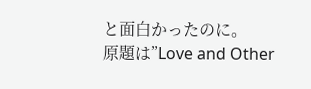と面白かったのに。
原題は”Love and Other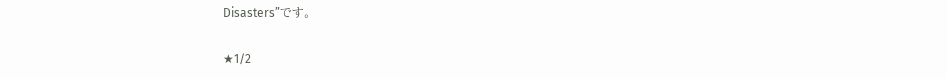Disasters”です。

★1/2